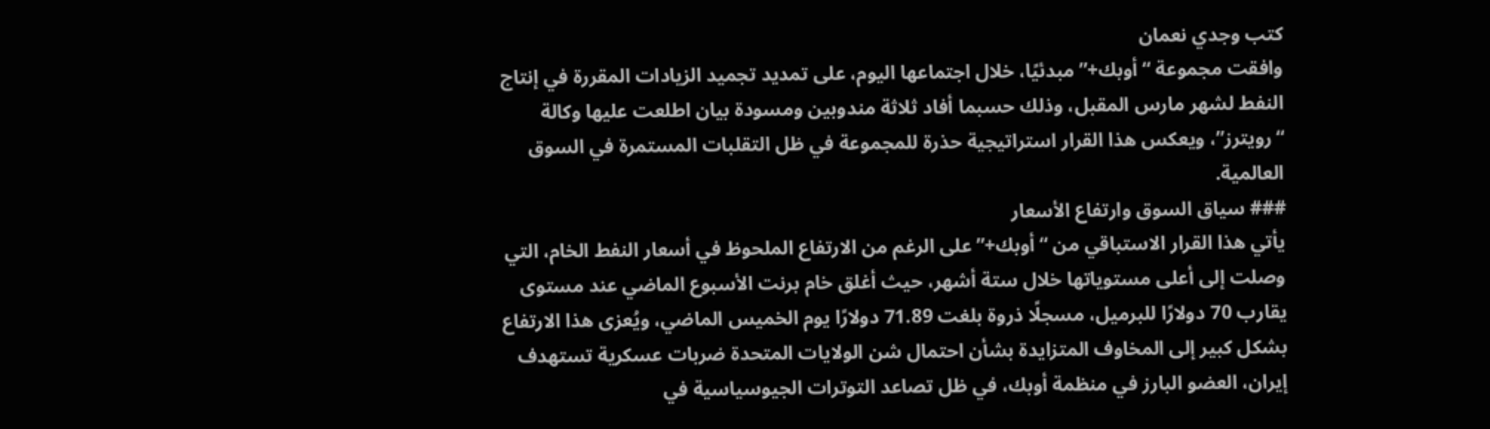كتب وجدي نعمان
وافقت مجموعة “أوبك+” مبدئيًا، خلال اجتماعها اليوم، على تمديد تجميد الزيادات المقررة في إنتاج النفط لشهر مارس المقبل، وذلك حسبما أفاد ثلاثة مندوبين ومسودة بيان اطلعت عليها وكالة “رويترز”، ويعكس هذا القرار استراتيجية حذرة للمجموعة في ظل التقلبات المستمرة في السوق العالمية.
### سياق السوق وارتفاع الأسعار
يأتي هذا القرار الاستباقي من “أوبك+” على الرغم من الارتفاع الملحوظ في أسعار النفط الخام، التي وصلت إلى أعلى مستوياتها خلال ستة أشهر، حيث أغلق خام برنت الأسبوع الماضي عند مستوى يقارب 70 دولارًا للبرميل، مسجلًا ذروة بلغت 71.89 دولارًا يوم الخميس الماضي، ويُعزى هذا الارتفاع بشكل كبير إلى المخاوف المتزايدة بشأن احتمال شن الولايات المتحدة ضربات عسكرية تستهدف إيران، العضو البارز في منظمة أوبك، في ظل تصاعد التوترات الجيوسياسية في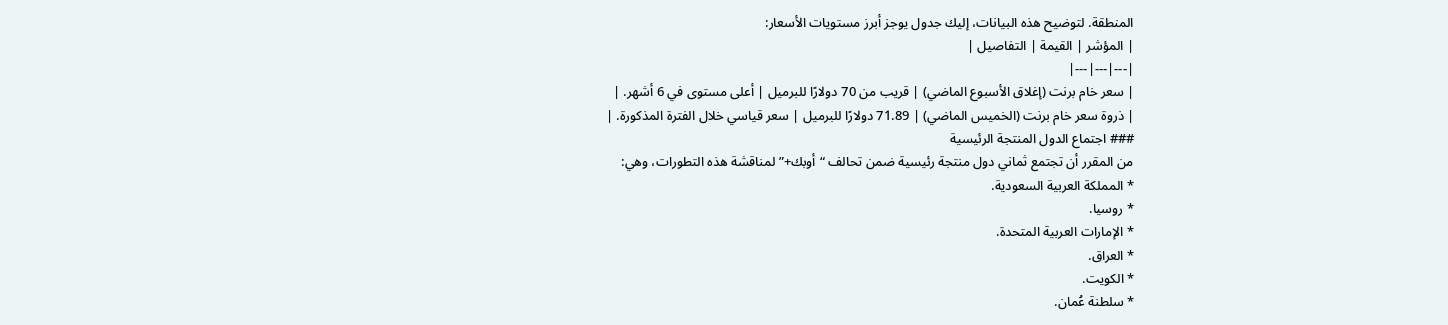المنطقة. لتوضيح هذه البيانات، إليك جدول يوجز أبرز مستويات الأسعار:
| المؤشر | القيمة | التفاصيل |
|---|---|---|
| سعر خام برنت (إغلاق الأسبوع الماضي) | قريب من 70 دولارًا للبرميل | أعلى مستوى في 6 أشهر. |
| ذروة سعر خام برنت (الخميس الماضي) | 71.89 دولارًا للبرميل | سعر قياسي خلال الفترة المذكورة. |
### اجتماع الدول المنتجة الرئيسية
من المقرر أن تجتمع ثماني دول منتجة رئيسية ضمن تحالف “أوبك+” لمناقشة هذه التطورات، وهي:
* المملكة العربية السعودية.
* روسيا.
* الإمارات العربية المتحدة.
* العراق.
* الكويت.
* سلطنة عُمان.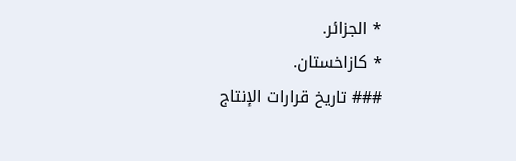* الجزائر.
* كازاخستان.
### تاريخ قرارات الإنتاج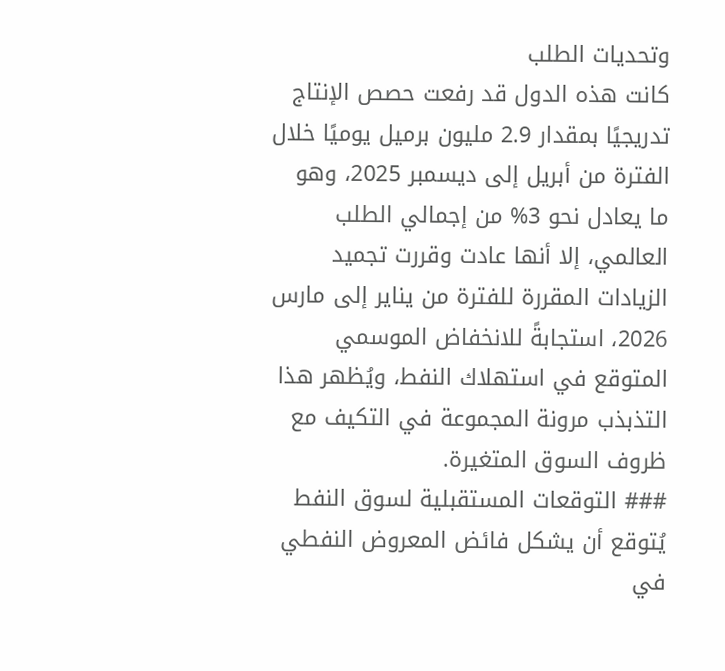وتحديات الطلب
كانت هذه الدول قد رفعت حصص الإنتاج تدريجيًا بمقدار 2.9 مليون برميل يوميًا خلال الفترة من أبريل إلى ديسمبر 2025، وهو ما يعادل نحو 3% من إجمالي الطلب العالمي، إلا أنها عادت وقررت تجميد الزيادات المقررة للفترة من يناير إلى مارس 2026، استجابةً للانخفاض الموسمي المتوقع في استهلاك النفط، ويُظهر هذا التذبذب مرونة المجموعة في التكيف مع ظروف السوق المتغيرة.
### التوقعات المستقبلية لسوق النفط
يُتوقع أن يشكل فائض المعروض النفطي في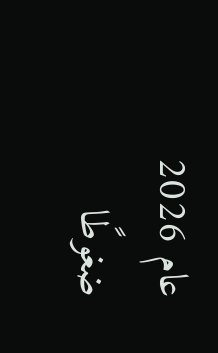عام 2026 ضغوطًا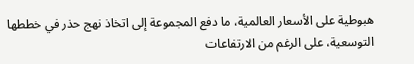هبوطية على الأسعار العالمية، ما دفع المجموعة إلى اتخاذ نهج حذر في خططها التوسعية، على الرغم من الارتفاعات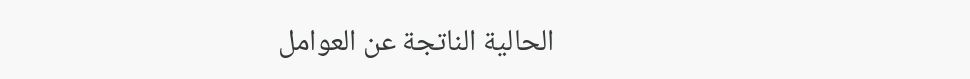الحالية الناتجة عن العوامل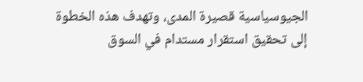الجيوسياسية قصيرة المدى، وتهدف هذه الخطوة إلى تحقيق استقرار مستدام في السوق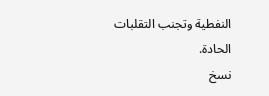النفطية وتجنب التقلبات الحادة.
نسخ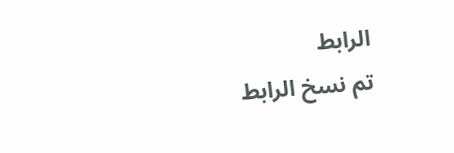الرابط
تم نسخ الرابط